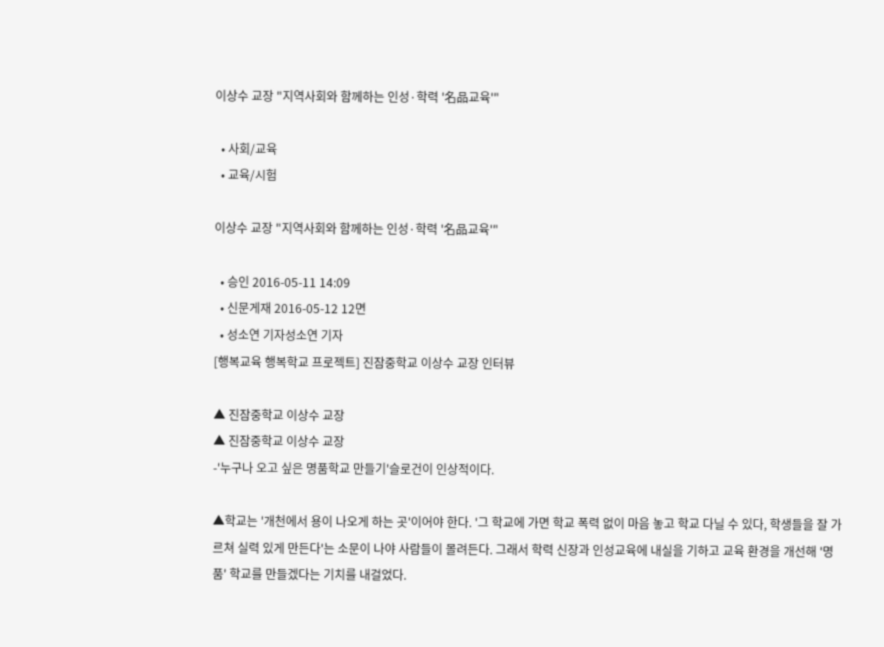이상수 교장 "지역사회와 함께하는 인성·학력 '名品교육'"

  • 사회/교육
  • 교육/시험

이상수 교장 "지역사회와 함께하는 인성·학력 '名品교육'"

  • 승인 2016-05-11 14:09
  • 신문게재 2016-05-12 12면
  • 성소연 기자성소연 기자
[행복교육 행복학교 프로젝트] 진잠중학교 이상수 교장 인터뷰

▲ 진잠중학교 이상수 교장
▲ 진잠중학교 이상수 교장
-'누구나 오고 싶은 명품학교 만들기'슬로건이 인상적이다.

▲학교는 '개천에서 용이 나오게 하는 곳'이어야 한다. '그 학교에 가면 학교 폭력 없이 마음 놓고 학교 다닐 수 있다, 학생들을 잘 가르쳐 실력 있게 만든다'는 소문이 나야 사람들이 몰려든다. 그래서 학력 신장과 인성교육에 내실을 기하고 교육 환경을 개선해 '명품' 학교를 만들겠다는 기치를 내걸었다.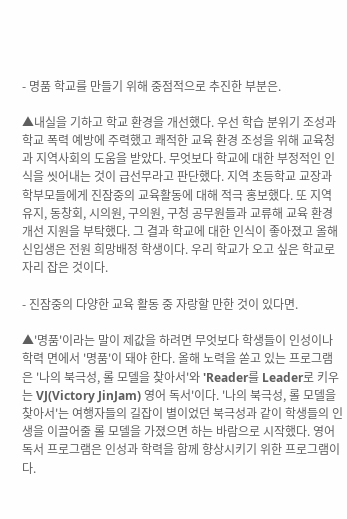- 명품 학교를 만들기 위해 중점적으로 추진한 부분은.

▲내실을 기하고 학교 환경을 개선했다. 우선 학습 분위기 조성과 학교 폭력 예방에 주력했고 쾌적한 교육 환경 조성을 위해 교육청과 지역사회의 도움을 받았다. 무엇보다 학교에 대한 부정적인 인식을 씻어내는 것이 급선무라고 판단했다. 지역 초등학교 교장과 학부모들에게 진잠중의 교육활동에 대해 적극 홍보했다. 또 지역 유지, 동창회, 시의원, 구의원, 구청 공무원들과 교류해 교육 환경 개선 지원을 부탁했다. 그 결과 학교에 대한 인식이 좋아졌고 올해 신입생은 전원 희망배정 학생이다. 우리 학교가 오고 싶은 학교로 자리 잡은 것이다.

- 진잠중의 다양한 교육 활동 중 자랑할 만한 것이 있다면.

▲'명품'이라는 말이 제값을 하려면 무엇보다 학생들이 인성이나 학력 면에서 '명품'이 돼야 한다. 올해 노력을 쏟고 있는 프로그램은 '나의 북극성, 롤 모델을 찾아서'와 'Reader를 Leader로 키우는 VJ(Victory JinJam) 영어 독서'이다. '나의 북극성, 롤 모델을 찾아서'는 여행자들의 길잡이 별이었던 북극성과 같이 학생들의 인생을 이끌어줄 롤 모델을 가졌으면 하는 바람으로 시작했다. 영어 독서 프로그램은 인성과 학력을 함께 향상시키기 위한 프로그램이다.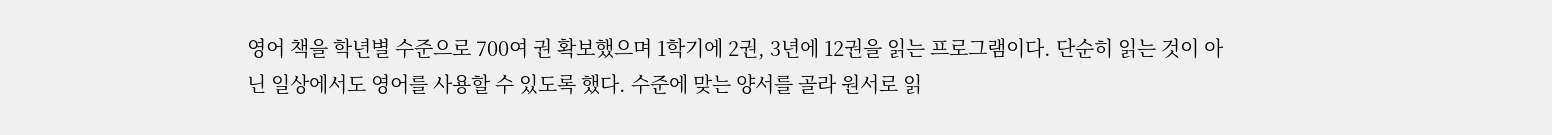영어 책을 학년별 수준으로 700여 권 확보했으며 1학기에 2권, 3년에 12권을 읽는 프로그램이다. 단순히 읽는 것이 아닌 일상에서도 영어를 사용할 수 있도록 했다. 수준에 맞는 양서를 골라 원서로 읽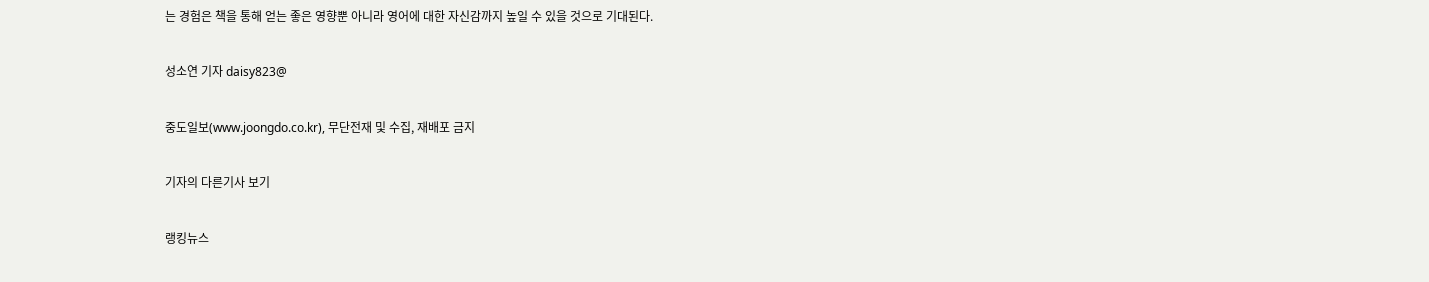는 경험은 책을 통해 얻는 좋은 영향뿐 아니라 영어에 대한 자신감까지 높일 수 있을 것으로 기대된다.

성소연 기자 daisy823@

중도일보(www.joongdo.co.kr), 무단전재 및 수집, 재배포 금지

기자의 다른기사 보기

랭킹뉴스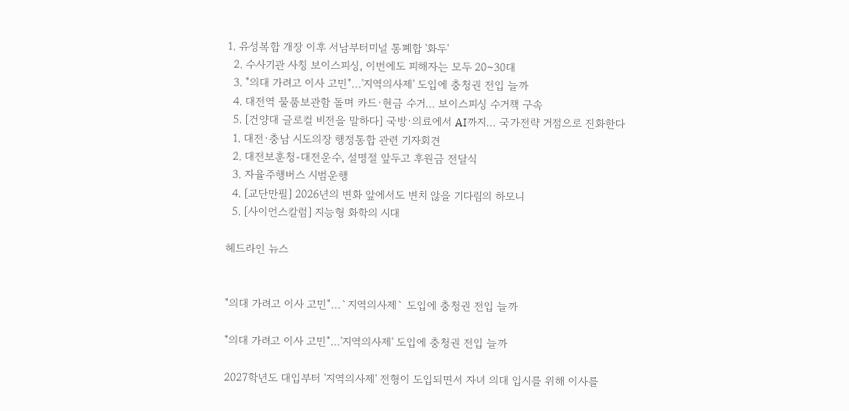1. 유성복합 개장 이후 서남부터미널 통폐합 '화두'
  2. 수사기관 사칭 보이스피싱, 이번에도 피해자는 모두 20~30대
  3. "의대 가려고 이사 고민"…'지역의사제' 도입에 충청권 전입 늘까
  4. 대전역 물품보관함 돌며 카드·현금 수거… 보이스피싱 수거책 구속
  5. [건양대 글로컬 비전을 말하다] 국방·의료에서 AI까지… 국가전략 거점으로 진화한다
  1. 대전·충남 시도의장 행정통합 관련 기자회견
  2. 대전보훈청-대전운수, 설명절 앞두고 후원금 전달식
  3. 자율주행버스 시범운행
  4. [교단만필] 2026년의 변화 앞에서도 변치 않을 기다림의 하모니
  5. [사이언스칼럼] 지능형 화학의 시대

헤드라인 뉴스


"의대 가려고 이사 고민"…`지역의사제` 도입에 충청권 전입 늘까

"의대 가려고 이사 고민"…'지역의사제' 도입에 충청권 전입 늘까

2027학년도 대입부터 '지역의사제' 전형이 도입되면서 자녀 의대 입시를 위해 이사를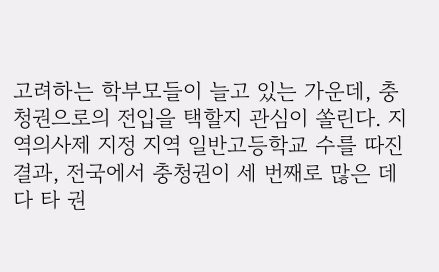고려하는 학부모들이 늘고 있는 가운데, 충청권으로의 전입을 택할지 관심이 쏠린다. 지역의사제 지정 지역 일반고등학교 수를 따진 결과, 전국에서 충청권이 세 번째로 많은 데다 타 권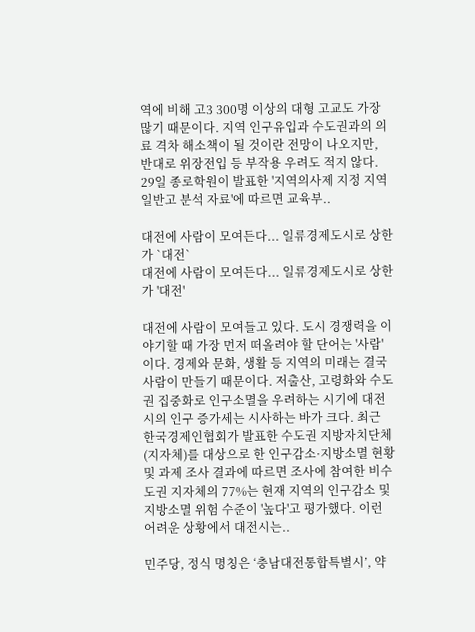역에 비해 고3 300명 이상의 대형 고교도 가장 많기 때문이다. 지역 인구유입과 수도권과의 의료 격차 해소책이 될 것이란 전망이 나오지만, 반대로 위장전입 등 부작용 우려도 적지 않다. 29일 종로학원이 발표한 '지역의사제 지정 지역 일반고 분석 자료'에 따르면 교육부..

대전에 사람이 모여든다... 일류경제도시로 상한가 `대전`
대전에 사람이 모여든다... 일류경제도시로 상한가 '대전'

대전에 사람이 모여들고 있다. 도시 경쟁력을 이야기할 때 가장 먼저 떠올려야 할 단어는 '사람'이다. 경제와 문화, 생활 등 지역의 미래는 결국 사람이 만들기 때문이다. 저출산, 고령화와 수도권 집중화로 인구소멸을 우려하는 시기에 대전시의 인구 증가세는 시사하는 바가 크다. 최근 한국경제인협회가 발표한 수도권 지방자치단체(지자체)를 대상으로 한 인구감소·지방소멸 현황 및 과제 조사 결과에 따르면 조사에 참여한 비수도권 지자체의 77%는 현재 지역의 인구감소 및 지방소멸 위험 수준이 '높다'고 평가했다. 이런 어려운 상황에서 대전시는..

민주당, 정식 명칭은 ‘충남대전통합특별시’, 약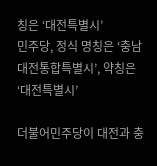칭은 ‘대전특별시’
민주당, 정식 명칭은 ‘충남대전통합특별시’, 약칭은 ‘대전특별시’

더불어민주당이 대전과 충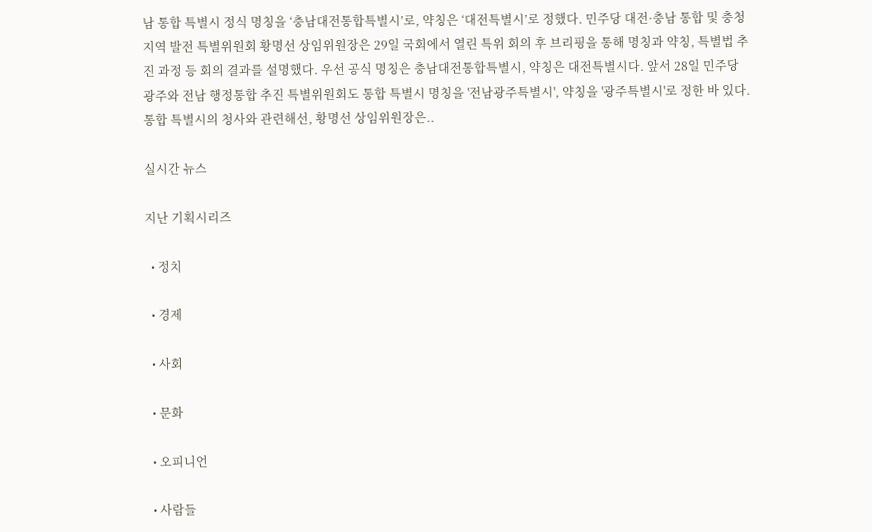남 통합 특별시 정식 명칭을 ‘충남대전통합특별시’로, 약칭은 ‘대전특별시’로 정했다. 민주당 대전·충남 통합 및 충청지역 발전 특별위원회 황명선 상임위원장은 29일 국회에서 열린 특위 회의 후 브리핑을 통해 명칭과 약칭, 특별법 추진 과정 등 회의 결과를 설명했다. 우선 공식 명칭은 충남대전통합특별시, 약칭은 대전특별시다. 앞서 28일 민주당 광주와 전남 행정통합 추진 특별위원회도 통합 특별시 명칭을 '전남광주특별시', 약칭을 '광주특별시'로 정한 바 있다. 통합 특별시의 청사와 관련해선, 황명선 상임위원장은..

실시간 뉴스

지난 기획시리즈

  • 정치

  • 경제

  • 사회

  • 문화

  • 오피니언

  • 사람들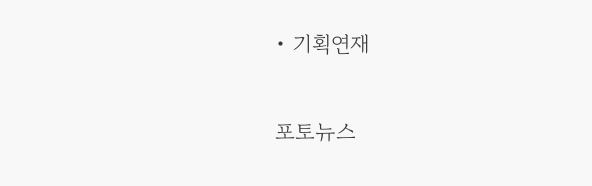• 기획연재

포토뉴스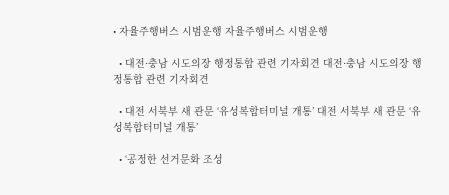• 자율주행버스 시범운행 자율주행버스 시범운행

  • 대전·충남 시도의장 행정통합 관련 기자회견 대전·충남 시도의장 행정통합 관련 기자회견

  • 대전 서북부 새 관문 ‘유성복합터미널 개통’ 대전 서북부 새 관문 ‘유성복합터미널 개통’

  • ‘공정한 선거문화 조성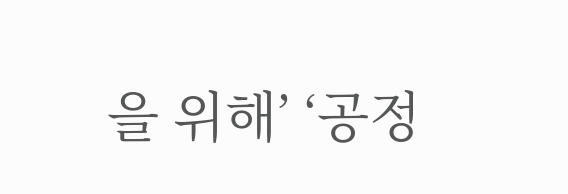을 위해’ ‘공정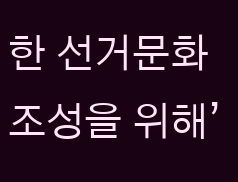한 선거문화 조성을 위해’